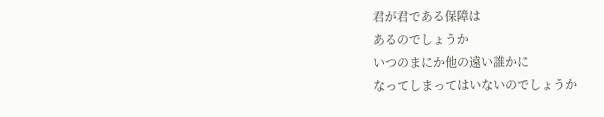君が君である保障は
あるのでしょうか
いつのまにか他の遠い誰かに
なってしまってはいないのでしょうか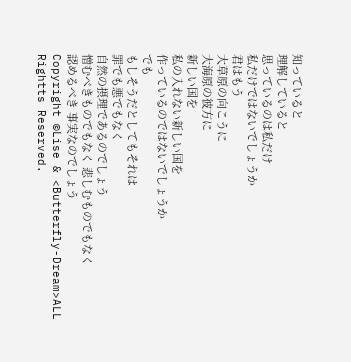知っていると
理解していると
思っているのは私だけ
私だけではないでしょうか
君はもう
大草原の向こうに
大海原の彼方に
新しい国を
私の入れない新しい国を
作っているのではないでしょうか
でも
もしそうだとしてもそれは
罪でも悪でもなく
自然の摂理であるのでしょう
憎むべきものでもなく 悲しむものでもなく
認めるべき 事実なのでしょう
Copyright ©Lise & <Butterfly-Dream>ALL Rightts Reserved.